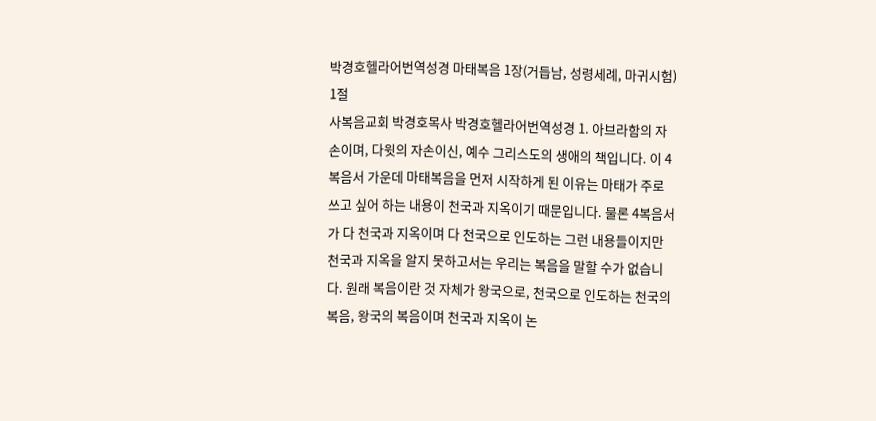박경호헬라어번역성경 마태복음 1장(거듭남, 성령세례, 마귀시험) 1절
사복음교회 박경호목사 박경호헬라어번역성경 1. 아브라함의 자손이며, 다윗의 자손이신, 예수 그리스도의 생애의 책입니다. 이 4복음서 가운데 마태복음을 먼저 시작하게 된 이유는 마태가 주로 쓰고 싶어 하는 내용이 천국과 지옥이기 때문입니다. 물론 4복음서가 다 천국과 지옥이며 다 천국으로 인도하는 그런 내용들이지만 천국과 지옥을 알지 못하고서는 우리는 복음을 말할 수가 없습니다. 원래 복음이란 것 자체가 왕국으로, 천국으로 인도하는 천국의 복음, 왕국의 복음이며 천국과 지옥이 논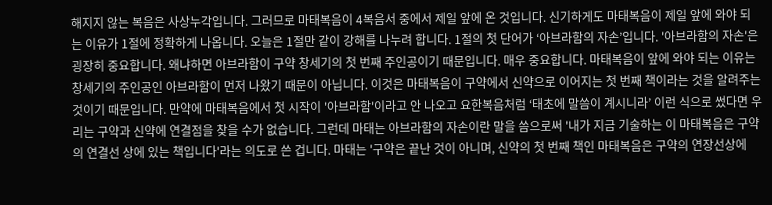해지지 않는 복음은 사상누각입니다. 그러므로 마태복음이 4복음서 중에서 제일 앞에 온 것입니다. 신기하게도 마태복음이 제일 앞에 와야 되는 이유가 1절에 정확하게 나옵니다. 오늘은 1절만 같이 강해를 나누려 합니다. 1절의 첫 단어가 ‘아브라함의 자손’입니다. '아브라함의 자손'은 굉장히 중요합니다. 왜냐하면 아브라함이 구약 창세기의 첫 번째 주인공이기 때문입니다. 매우 중요합니다. 마태복음이 앞에 와야 되는 이유는 창세기의 주인공인 아브라함이 먼저 나왔기 때문이 아닙니다. 이것은 마태복음이 구약에서 신약으로 이어지는 첫 번째 책이라는 것을 알려주는 것이기 때문입니다. 만약에 마태복음에서 첫 시작이 '아브라함'이라고 안 나오고 요한복음처럼 ‘태초에 말씀이 계시니라’ 이런 식으로 썼다면 우리는 구약과 신약에 연결점을 찾을 수가 없습니다. 그런데 마태는 아브라함의 자손이란 말을 씀으로써 '내가 지금 기술하는 이 마태복음은 구약의 연결선 상에 있는 책입니다'라는 의도로 쓴 겁니다. 마태는 '구약은 끝난 것이 아니며, 신약의 첫 번째 책인 마태복음은 구약의 연장선상에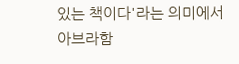있는 책이다'라는 의미에서 아브라함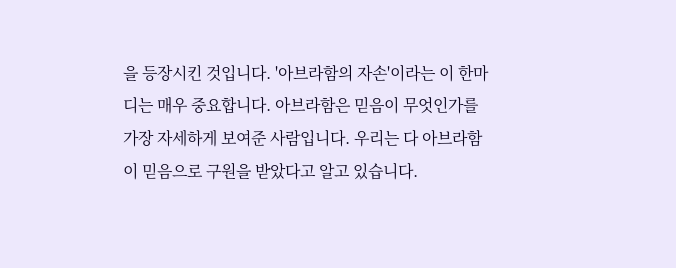을 등장시킨 것입니다. '아브라함의 자손'이라는 이 한마디는 매우 중요합니다. 아브라함은 믿음이 무엇인가를 가장 자세하게 보여준 사람입니다. 우리는 다 아브라함이 믿음으로 구원을 받았다고 알고 있습니다.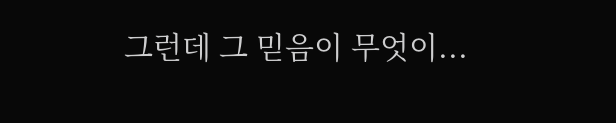그런데 그 믿음이 무엇이...